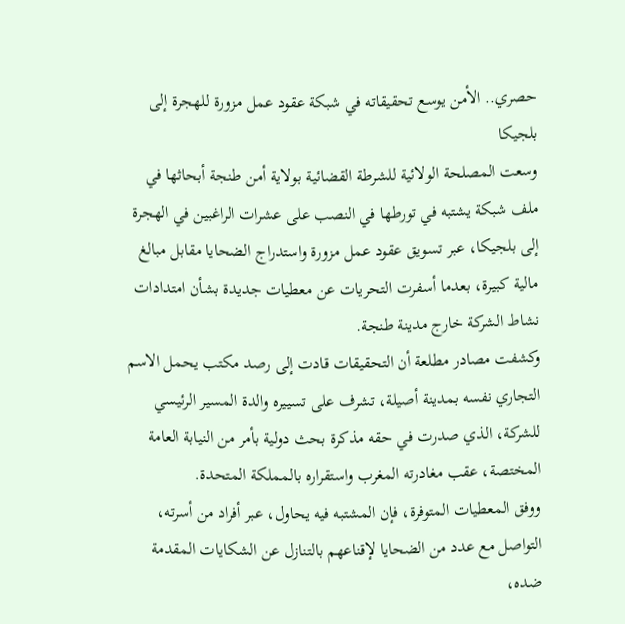حصري.. الأمن يوسع تحقيقاته في شبكة عقود عمل مزورة للهجرة إلى بلجيكا
وسعت المصلحة الولائية للشرطة القضائية بولاية أمن طنجة أبحاثها في ملف شبكة يشتبه في تورطها في النصب على عشرات الراغبين في الهجرة إلى بلجيكا، عبر تسويق عقود عمل مزورة واستدراج الضحايا مقابل مبالغ مالية كبيرة، بعدما أسفرت التحريات عن معطيات جديدة بشأن امتدادات نشاط الشركة خارج مدينة طنجة.
وكشفت مصادر مطلعة أن التحقيقات قادت إلى رصد مكتب يحمل الاسم التجاري نفسه بمدينة أصيلة، تشرف على تسييره والدة المسير الرئيسي للشركة، الذي صدرت في حقه مذكرة بحث دولية بأمر من النيابة العامة المختصة، عقب مغادرته المغرب واستقراره بالمملكة المتحدة.
ووفق المعطيات المتوفرة، فإن المشتبه فيه يحاول، عبر أفراد من أسرته، التواصل مع عدد من الضحايا لإقناعهم بالتنازل عن الشكايات المقدمة ضده،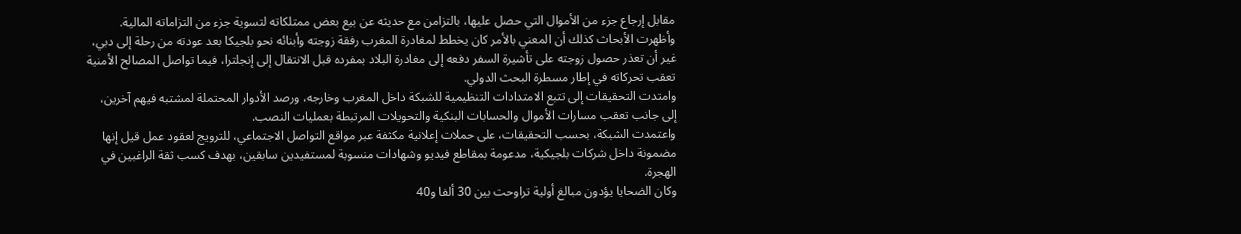مقابل إرجاع جزء من الأموال التي حصل عليها، بالتزامن مع حديثه عن بيع بعض ممتلكاته لتسوية جزء من التزاماته المالية.
وأظهرت الأبحاث كذلك أن المعني بالأمر كان يخطط لمغادرة المغرب رفقة زوجته وأبنائه نحو بلجيكا بعد عودته من رحلة إلى دبي، غير أن تعذر حصول زوجته على تأشيرة السفر دفعه إلى مغادرة البلاد بمفرده قبل الانتقال إلى إنجلترا، فيما تواصل المصالح الأمنية تعقب تحركاته في إطار مسطرة البحث الدولي.
وامتدت التحقيقات إلى تتبع الامتدادات التنظيمية للشبكة داخل المغرب وخارجه، ورصد الأدوار المحتملة لمشتبه فيهم آخرين، إلى جانب تعقب مسارات الأموال والحسابات البنكية والتحويلات المرتبطة بعمليات النصب.
واعتمدت الشبكة، بحسب التحقيقات، على حملات إعلانية مكثفة عبر مواقع التواصل الاجتماعي، للترويج لعقود عمل قيل إنها مضمونة داخل شركات بلجيكية، مدعومة بمقاطع فيديو وشهادات منسوبة لمستفيدين سابقين، بهدف كسب ثقة الراغبين في الهجرة.
وكان الضحايا يؤدون مبالغ أولية تراوحت بين 30 ألفا و40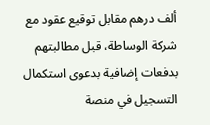ألف درهم مقابل توقيع عقود مع شركة الوساطة، قبل مطالبتهم بدفعات إضافية بدعوى استكمال التسجيل في منصة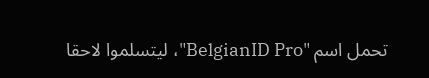تحمل اسم "BelgianID Pro"، ليتسلموا لاحقا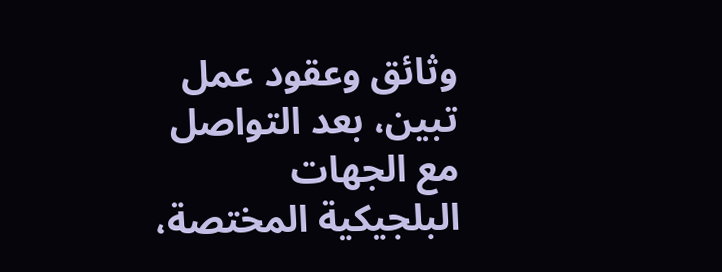وثائق وعقود عمل تبين، بعد التواصل مع الجهات البلجيكية المختصة،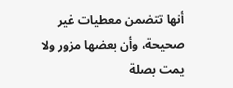أنها تتضمن معطيات غير صحيحة، وأن بعضها مزور ولا يمت بصلة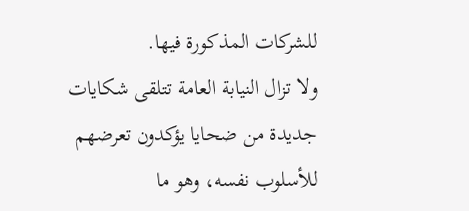للشركات المذكورة فيها.
ولا تزال النيابة العامة تتلقى شكايات جديدة من ضحايا يؤكدون تعرضهم للأسلوب نفسه، وهو ما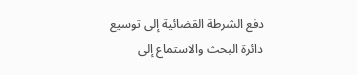دفع الشرطة القضائية إلى توسيع دائرة البحث والاستماع إلى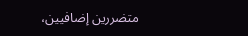متضررين إضافيين،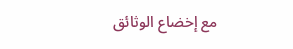مع إخضاع الوثائق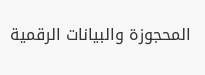المحجوزة والبيانات الرقمية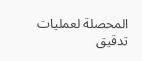المحصلة لعمليات تدقيق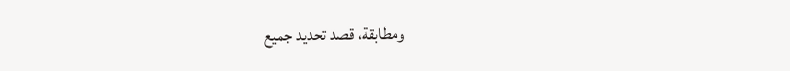ومطابقة، قصد تحديد جميع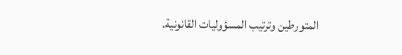المتورطين وترتيب المسؤوليات القانونية.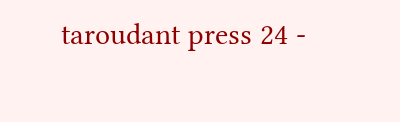taroudant press 24 -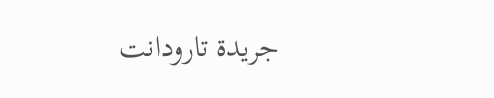جريدة تارودانت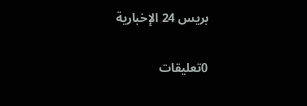بريس 24 الإخبارية

0تعليقات